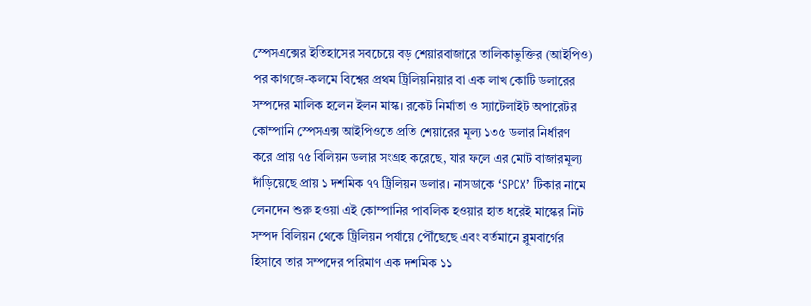স্পেসএক্সের ইতিহাসের সবচেয়ে বড় শেয়ারবাজারে তালিকাভুক্তির (আইপিও) পর কাগজে-কলমে বিশ্বের প্রথম ট্রিলিয়নিয়ার বা এক লাখ কোটি ডলারের সম্পদের মালিক হলেন ইলন মাস্ক। রকেট নির্মাতা ও স্যাটেলাইট অপারেটর কোম্পানি স্পেসএক্স আইপিওতে প্রতি শেয়ারের মূল্য ১৩৫ ডলার নির্ধারণ করে প্রায় ৭৫ বিলিয়ন ডলার সংগ্রহ করেছে, যার ফলে এর মোট বাজারমূল্য দাঁড়িয়েছে প্রায় ১ দশমিক ৭৭ ট্রিলিয়ন ডলার। নাসডাকে ‘SPCX’ টিকার নামে লেনদেন শুরু হওয়া এই কোম্পানির পাবলিক হওয়ার হাত ধরেই মাস্কের নিট সম্পদ বিলিয়ন থেকে ট্রিলিয়ন পর্যায়ে পৌঁছেছে এবং বর্তমানে ব্লুমবার্গের হিসাবে তার সম্পদের পরিমাণ এক দশমিক ১১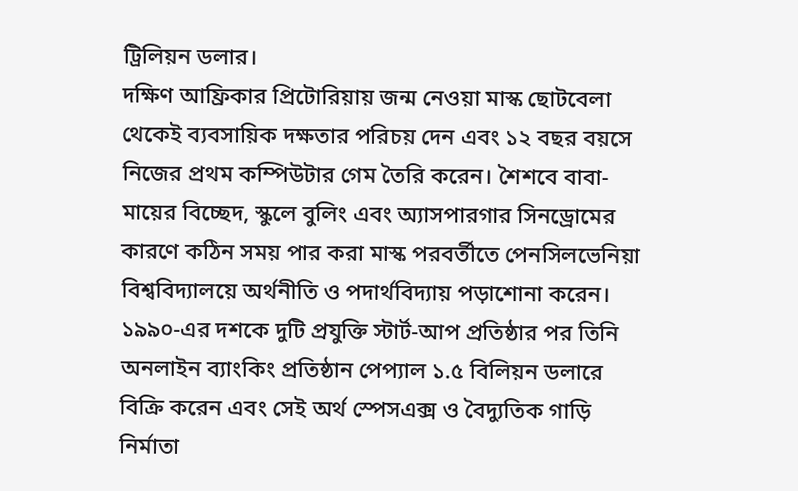ট্রিলিয়ন ডলার।
দক্ষিণ আফ্রিকার প্রিটোরিয়ায় জন্ম নেওয়া মাস্ক ছোটবেলা থেকেই ব্যবসায়িক দক্ষতার পরিচয় দেন এবং ১২ বছর বয়সে নিজের প্রথম কম্পিউটার গেম তৈরি করেন। শৈশবে বাবা-মায়ের বিচ্ছেদ, স্কুলে বুলিং এবং অ্যাসপারগার সিনড্রোমের কারণে কঠিন সময় পার করা মাস্ক পরবর্তীতে পেনসিলভেনিয়া বিশ্ববিদ্যালয়ে অর্থনীতি ও পদার্থবিদ্যায় পড়াশোনা করেন। ১৯৯০-এর দশকে দুটি প্রযুক্তি স্টার্ট-আপ প্রতিষ্ঠার পর তিনি অনলাইন ব্যাংকিং প্রতিষ্ঠান পেপ্যাল ১.৫ বিলিয়ন ডলারে বিক্রি করেন এবং সেই অর্থ স্পেসএক্স ও বৈদ্যুতিক গাড়ি নির্মাতা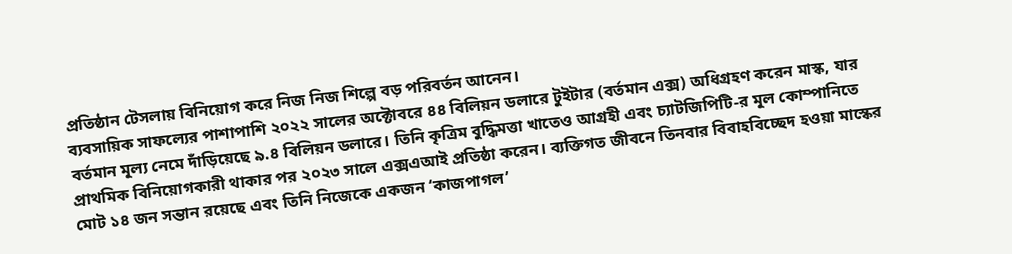প্রতিষ্ঠান টেসলায় বিনিয়োগ করে নিজ নিজ শিল্পে বড় পরিবর্তন আনেন।
ব্যবসায়িক সাফল্যের পাশাপাশি ২০২২ সালের অক্টোবরে ৪৪ বিলিয়ন ডলারে টুইটার (বর্তমান এক্স) অধিগ্রহণ করেন মাস্ক, যার বর্তমান মূল্য নেমে দাঁড়িয়েছে ৯.৪ বিলিয়ন ডলারে। তিনি কৃত্রিম বুদ্ধিমত্তা খাতেও আগ্রহী এবং চ্যাটজিপিটি-র মূল কোম্পানিতে প্রাথমিক বিনিয়োগকারী থাকার পর ২০২৩ সালে এক্সএআই প্রতিষ্ঠা করেন। ব্যক্তিগত জীবনে তিনবার বিবাহবিচ্ছেদ হওয়া মাস্কের মোট ১৪ জন সন্তান রয়েছে এবং তিনি নিজেকে একজন ‘কাজপাগল’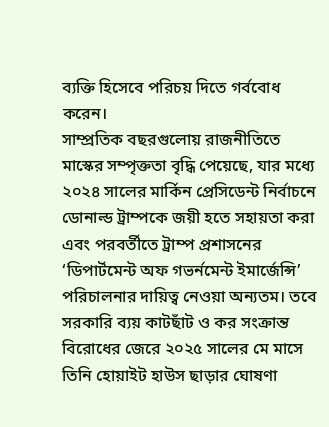ব্যক্তি হিসেবে পরিচয় দিতে গর্ববোধ করেন।
সাম্প্রতিক বছরগুলোয় রাজনীতিতে মাস্কের সম্পৃক্ততা বৃদ্ধি পেয়েছে, যার মধ্যে ২০২৪ সালের মার্কিন প্রেসিডেন্ট নির্বাচনে ডোনাল্ড ট্রাম্পকে জয়ী হতে সহায়তা করা এবং পরবর্তীতে ট্রাম্প প্রশাসনের ‘ডিপার্টমেন্ট অফ গভর্নমেন্ট ইমার্জেন্সি’ পরিচালনার দায়িত্ব নেওয়া অন্যতম। তবে সরকারি ব্যয় কাটছাঁট ও কর সংক্রান্ত বিরোধের জেরে ২০২৫ সালের মে মাসে তিনি হোয়াইট হাউস ছাড়ার ঘোষণা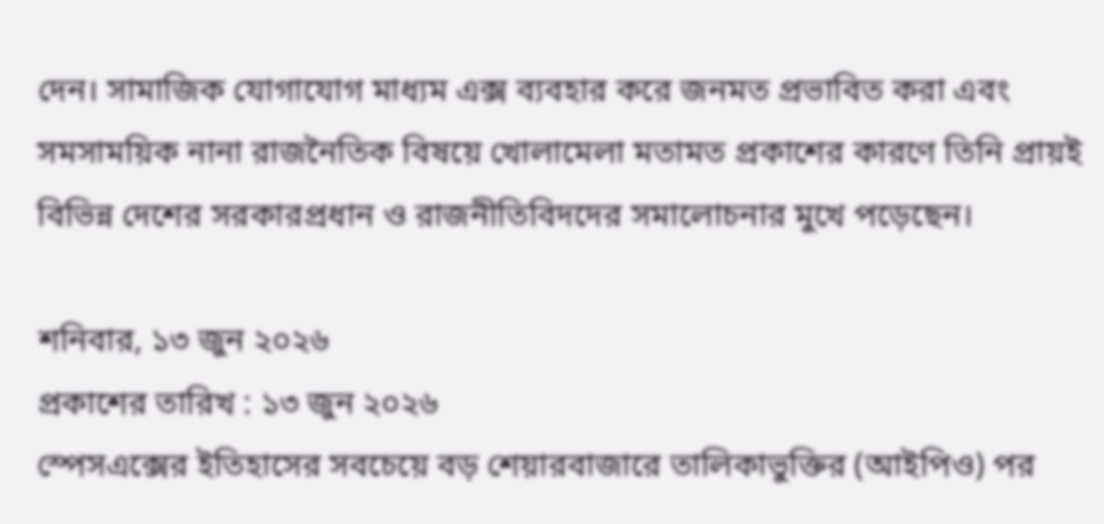দেন। সামাজিক যোগাযোগ মাধ্যম এক্স ব্যবহার করে জনমত প্রভাবিত করা এবং সমসাময়িক নানা রাজনৈতিক বিষয়ে খোলামেলা মতামত প্রকাশের কারণে তিনি প্রায়ই বিভিন্ন দেশের সরকারপ্রধান ও রাজনীতিবিদদের সমালোচনার মুখে পড়েছেন।

শনিবার, ১৩ জুন ২০২৬
প্রকাশের তারিখ : ১৩ জুন ২০২৬
স্পেসএক্সের ইতিহাসের সবচেয়ে বড় শেয়ারবাজারে তালিকাভুক্তির (আইপিও) পর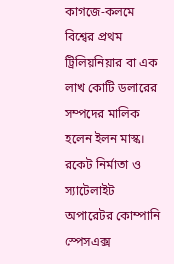কাগজে-কলমে বিশ্বের প্রথম ট্রিলিয়নিয়ার বা এক লাখ কোটি ডলারের সম্পদের মালিক হলেন ইলন মাস্ক। রকেট নির্মাতা ও স্যাটেলাইট অপারেটর কোম্পানি স্পেসএক্স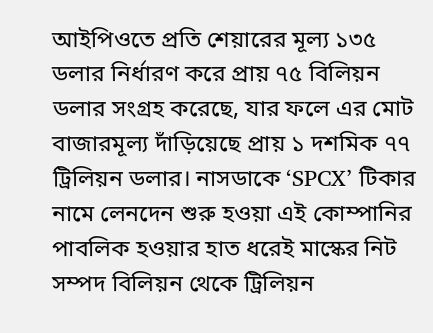আইপিওতে প্রতি শেয়ারের মূল্য ১৩৫ ডলার নির্ধারণ করে প্রায় ৭৫ বিলিয়ন ডলার সংগ্রহ করেছে, যার ফলে এর মোট বাজারমূল্য দাঁড়িয়েছে প্রায় ১ দশমিক ৭৭ ট্রিলিয়ন ডলার। নাসডাকে ‘SPCX’ টিকার নামে লেনদেন শুরু হওয়া এই কোম্পানির পাবলিক হওয়ার হাত ধরেই মাস্কের নিট সম্পদ বিলিয়ন থেকে ট্রিলিয়ন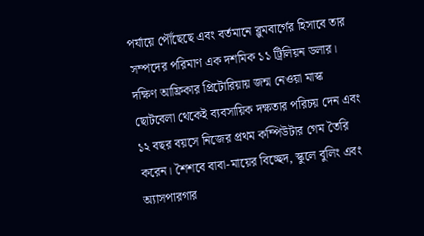পর্যায়ে পৌঁছেছে এবং বর্তমানে ব্লুমবার্গের হিসাবে তার সম্পদের পরিমাণ এক দশমিক ১১ ট্রিলিয়ন ডলার।
দক্ষিণ আফ্রিকার প্রিটোরিয়ায় জন্ম নেওয়া মাস্ক ছোটবেলা থেকেই ব্যবসায়িক দক্ষতার পরিচয় দেন এবং ১২ বছর বয়সে নিজের প্রথম কম্পিউটার গেম তৈরি করেন। শৈশবে বাবা-মায়ের বিচ্ছেদ, স্কুলে বুলিং এবং অ্যাসপারগার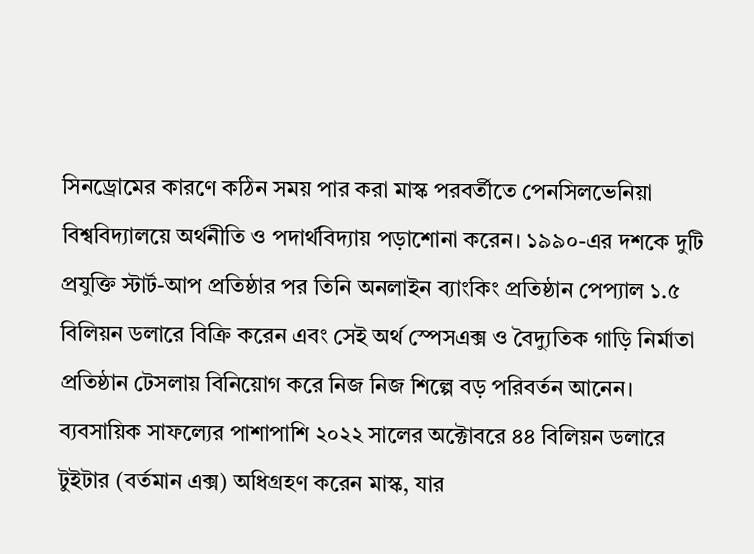সিনড্রোমের কারণে কঠিন সময় পার করা মাস্ক পরবর্তীতে পেনসিলভেনিয়া বিশ্ববিদ্যালয়ে অর্থনীতি ও পদার্থবিদ্যায় পড়াশোনা করেন। ১৯৯০-এর দশকে দুটি প্রযুক্তি স্টার্ট-আপ প্রতিষ্ঠার পর তিনি অনলাইন ব্যাংকিং প্রতিষ্ঠান পেপ্যাল ১.৫ বিলিয়ন ডলারে বিক্রি করেন এবং সেই অর্থ স্পেসএক্স ও বৈদ্যুতিক গাড়ি নির্মাতা প্রতিষ্ঠান টেসলায় বিনিয়োগ করে নিজ নিজ শিল্পে বড় পরিবর্তন আনেন।
ব্যবসায়িক সাফল্যের পাশাপাশি ২০২২ সালের অক্টোবরে ৪৪ বিলিয়ন ডলারে টুইটার (বর্তমান এক্স) অধিগ্রহণ করেন মাস্ক, যার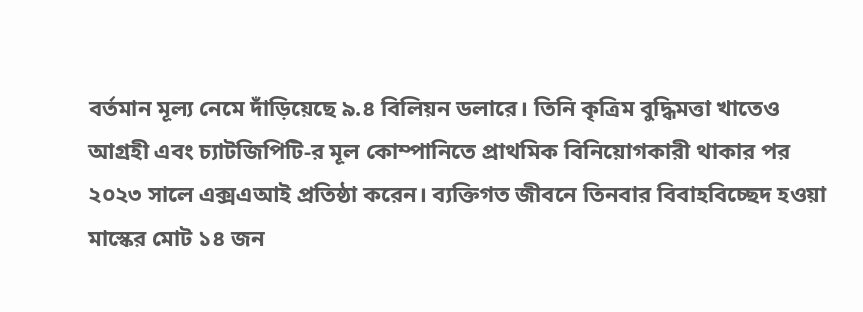বর্তমান মূল্য নেমে দাঁড়িয়েছে ৯.৪ বিলিয়ন ডলারে। তিনি কৃত্রিম বুদ্ধিমত্তা খাতেও আগ্রহী এবং চ্যাটজিপিটি-র মূল কোম্পানিতে প্রাথমিক বিনিয়োগকারী থাকার পর ২০২৩ সালে এক্সএআই প্রতিষ্ঠা করেন। ব্যক্তিগত জীবনে তিনবার বিবাহবিচ্ছেদ হওয়া মাস্কের মোট ১৪ জন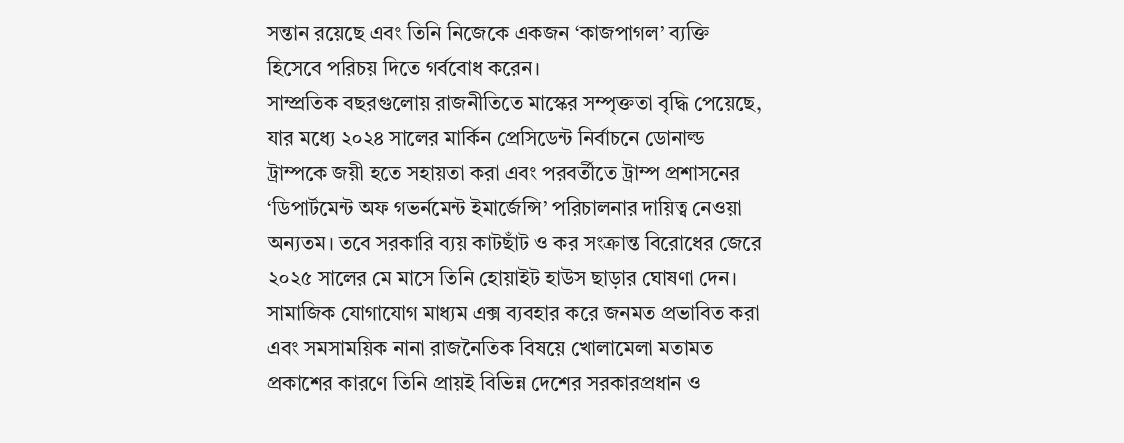সন্তান রয়েছে এবং তিনি নিজেকে একজন ‘কাজপাগল’ ব্যক্তি হিসেবে পরিচয় দিতে গর্ববোধ করেন।
সাম্প্রতিক বছরগুলোয় রাজনীতিতে মাস্কের সম্পৃক্ততা বৃদ্ধি পেয়েছে, যার মধ্যে ২০২৪ সালের মার্কিন প্রেসিডেন্ট নির্বাচনে ডোনাল্ড ট্রাম্পকে জয়ী হতে সহায়তা করা এবং পরবর্তীতে ট্রাম্প প্রশাসনের ‘ডিপার্টমেন্ট অফ গভর্নমেন্ট ইমার্জেন্সি’ পরিচালনার দায়িত্ব নেওয়া অন্যতম। তবে সরকারি ব্যয় কাটছাঁট ও কর সংক্রান্ত বিরোধের জেরে ২০২৫ সালের মে মাসে তিনি হোয়াইট হাউস ছাড়ার ঘোষণা দেন। সামাজিক যোগাযোগ মাধ্যম এক্স ব্যবহার করে জনমত প্রভাবিত করা এবং সমসাময়িক নানা রাজনৈতিক বিষয়ে খোলামেলা মতামত প্রকাশের কারণে তিনি প্রায়ই বিভিন্ন দেশের সরকারপ্রধান ও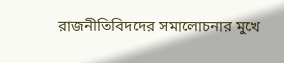রাজনীতিবিদদের সমালোচনার মুখে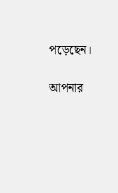পড়েছেন।

আপনার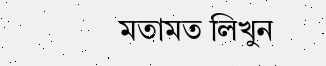মতামত লিখুন